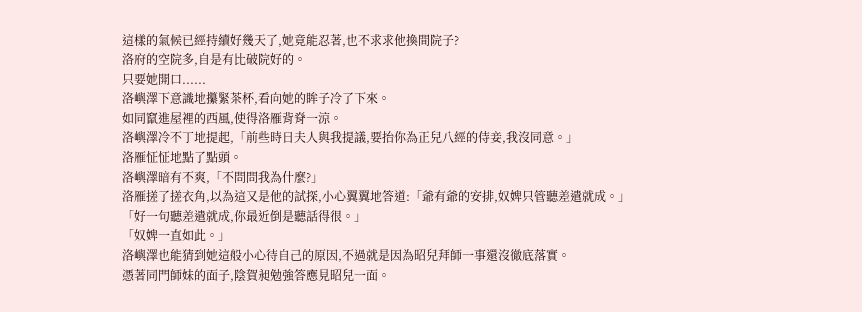這樣的氣候已經持續好幾天了,她竟能忍著,也不求求他換間院子?
洛府的空院多,自是有比破院好的。
只要她開口......
洛嶼澤下意識地攥緊茶杯,看向她的眸子冷了下來。
如同竄進屋裡的西風,使得洛雁背脊一涼。
洛嶼澤冷不丁地提起,「前些時日夫人與我提議,要抬你為正兒八經的侍妾,我沒同意。」
洛雁怔怔地點了點頭。
洛嶼澤暗有不爽,「不問問我為什麼?」
洛雁搓了搓衣角,以為這又是他的試探,小心翼翼地答道:「爺有爺的安排,奴婢只管聽差遣就成。」
「好一句聽差遣就成,你最近倒是聽話得很。」
「奴婢一直如此。」
洛嶼澤也能猜到她這般小心待自己的原因,不過就是因為昭兒拜師一事還沒徹底落實。
憑著同門師妹的面子,陰賀昶勉強答應見昭兒一面。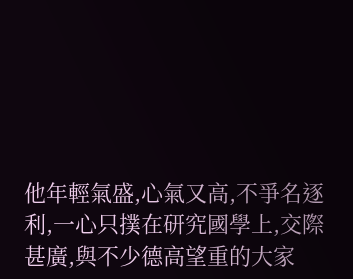他年輕氣盛,心氣又高,不爭名逐利,一心只撲在研究國學上,交際甚廣,與不少德高望重的大家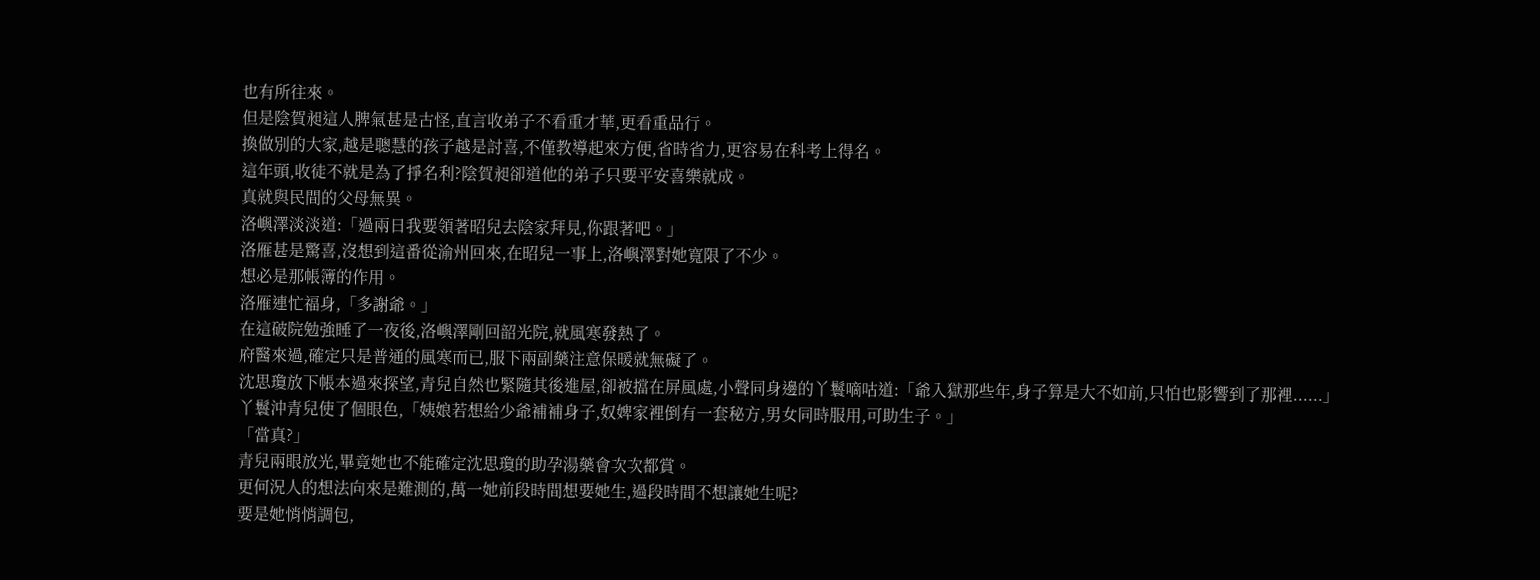也有所往來。
但是陰賀昶這人脾氣甚是古怪,直言收弟子不看重才華,更看重品行。
換做別的大家,越是聰慧的孩子越是討喜,不僅教導起來方便,省時省力,更容易在科考上得名。
這年頭,收徒不就是為了掙名利?陰賀昶卻道他的弟子只要平安喜樂就成。
真就與民間的父母無異。
洛嶼澤淡淡道:「過兩日我要領著昭兒去陰家拜見,你跟著吧。」
洛雁甚是驚喜,沒想到這番從渝州回來,在昭兒一事上,洛嶼澤對她寬限了不少。
想必是那帳簿的作用。
洛雁連忙福身,「多謝爺。」
在這破院勉強睡了一夜後,洛嶼澤剛回韶光院,就風寒發熱了。
府醫來過,確定只是普通的風寒而已,服下兩副藥注意保暖就無礙了。
沈思瓊放下帳本過來探望,青兒自然也緊隨其後進屋,卻被擋在屏風處,小聲同身邊的丫鬟嘀咕道:「爺入獄那些年,身子算是大不如前,只怕也影響到了那裡......」
丫鬟沖青兒使了個眼色,「姨娘若想給少爺補補身子,奴婢家裡倒有一套秘方,男女同時服用,可助生子。」
「當真?」
青兒兩眼放光,畢竟她也不能確定沈思瓊的助孕湯藥會次次都賞。
更何況人的想法向來是難測的,萬一她前段時間想要她生,過段時間不想讓她生呢?
要是她悄悄調包,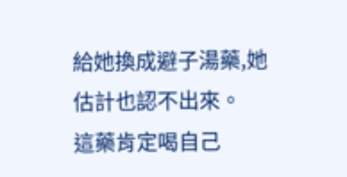給她換成避子湯藥,她估計也認不出來。
這藥肯定喝自己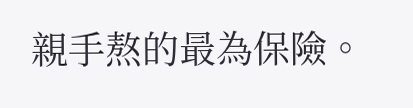親手熬的最為保險。